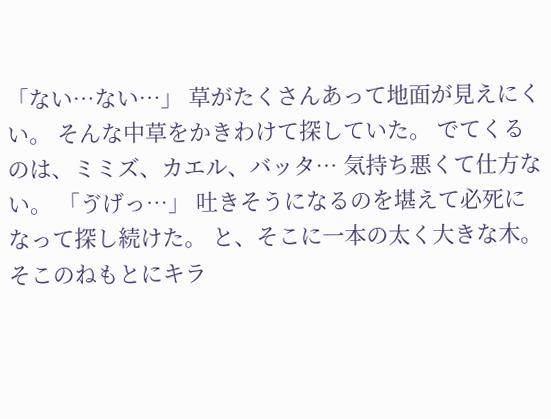「ない…ない…」 草がたくさんあって地面が見えにくい。 そんな中草をかきわけて探していた。 でてくるのは、ミミズ、カエル、バッタ… 気持ち悪くて仕方ない。 「ゔげっ…」 吐きそうになるのを堪えて必死になって探し続けた。 と、そこに一本の太く大きな木。 そこのねもとにキラ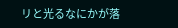リと光るなにかが落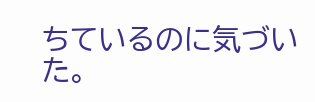ちているのに気づいた。